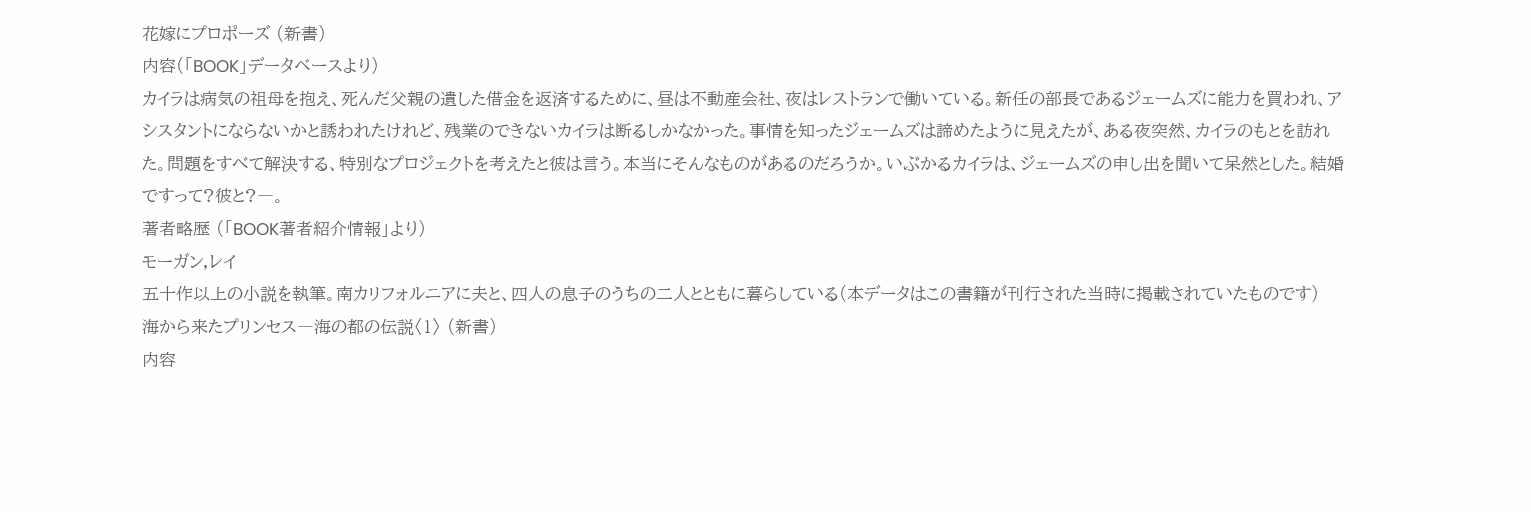花嫁にプロポーズ (新書)
内容(「BOOK」データベースより)
カイラは病気の祖母を抱え、死んだ父親の遺した借金を返済するために、昼は不動産会社、夜はレストランで働いている。新任の部長であるジェームズに能力を買われ、アシスタントにならないかと誘われたけれど、残業のできないカイラは断るしかなかった。事情を知ったジェームズは諦めたように見えたが、ある夜突然、カイラのもとを訪れた。問題をすべて解決する、特別なプロジェクトを考えたと彼は言う。本当にそんなものがあるのだろうか。いぶかるカイラは、ジェームズの申し出を聞いて呆然とした。結婚ですって?彼と?―。
著者略歴 (「BOOK著者紹介情報」より)
モーガン,レイ
五十作以上の小説を執筆。南カリフォルニアに夫と、四人の息子のうちの二人とともに暮らしている(本データはこの書籍が刊行された当時に掲載されていたものです)
海から来たプリンセス―海の都の伝説〈1〉 (新書)
内容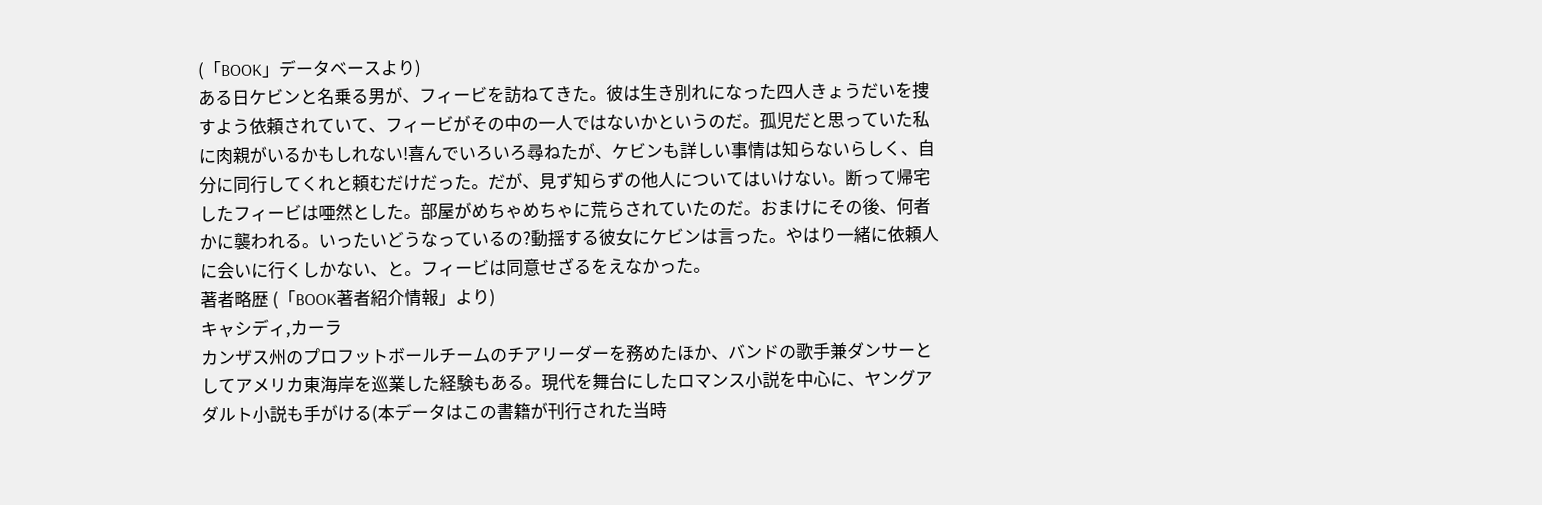(「BOOK」データベースより)
ある日ケビンと名乗る男が、フィービを訪ねてきた。彼は生き別れになった四人きょうだいを捜すよう依頼されていて、フィービがその中の一人ではないかというのだ。孤児だと思っていた私に肉親がいるかもしれない!喜んでいろいろ尋ねたが、ケビンも詳しい事情は知らないらしく、自分に同行してくれと頼むだけだった。だが、見ず知らずの他人についてはいけない。断って帰宅したフィービは唖然とした。部屋がめちゃめちゃに荒らされていたのだ。おまけにその後、何者かに襲われる。いったいどうなっているの?動揺する彼女にケビンは言った。やはり一緒に依頼人に会いに行くしかない、と。フィービは同意せざるをえなかった。
著者略歴 (「BOOK著者紹介情報」より)
キャシディ,カーラ
カンザス州のプロフットボールチームのチアリーダーを務めたほか、バンドの歌手兼ダンサーとしてアメリカ東海岸を巡業した経験もある。現代を舞台にしたロマンス小説を中心に、ヤングアダルト小説も手がける(本データはこの書籍が刊行された当時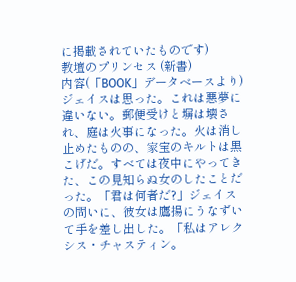に掲載されていたものです)
教壇のプリンセス (新書)
内容(「BOOK」データベースより)
ジェイスは思った。これは悪夢に違いない。郵便受けと塀は壊され、庭は火事になった。火は消し止めたものの、家宝のキルトは黒こげだ。すべては夜中にやってきた、この見知らぬ女のしたことだった。「君は何者だ?」ジェイスの問いに、彼女は鷹揚にうなずいて手を差し出した。「私はアレクシス・チャスティン。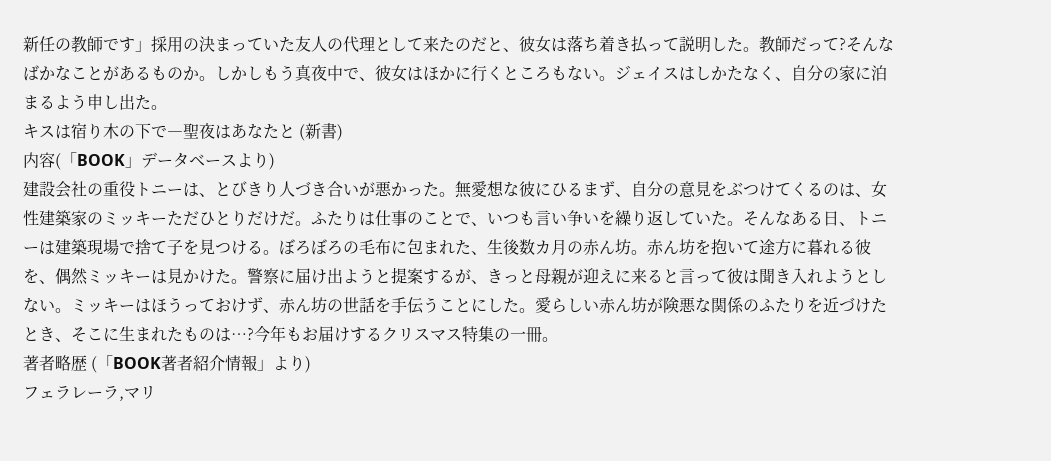新任の教師です」採用の決まっていた友人の代理として来たのだと、彼女は落ち着き払って説明した。教師だって?そんなばかなことがあるものか。しかしもう真夜中で、彼女はほかに行くところもない。ジェイスはしかたなく、自分の家に泊まるよう申し出た。
キスは宿り木の下で―聖夜はあなたと (新書)
内容(「BOOK」データベースより)
建設会社の重役トニーは、とびきり人づき合いが悪かった。無愛想な彼にひるまず、自分の意見をぶつけてくるのは、女性建築家のミッキーただひとりだけだ。ふたりは仕事のことで、いつも言い争いを繰り返していた。そんなある日、トニーは建築現場で捨て子を見つける。ぼろぼろの毛布に包まれた、生後数カ月の赤ん坊。赤ん坊を抱いて途方に暮れる彼を、偶然ミッキーは見かけた。警察に届け出ようと提案するが、きっと母親が迎えに来ると言って彼は聞き入れようとしない。ミッキーはほうっておけず、赤ん坊の世話を手伝うことにした。愛らしい赤ん坊が険悪な関係のふたりを近づけたとき、そこに生まれたものは…?今年もお届けするクリスマス特集の一冊。
著者略歴 (「BOOK著者紹介情報」より)
フェラレーラ,マリ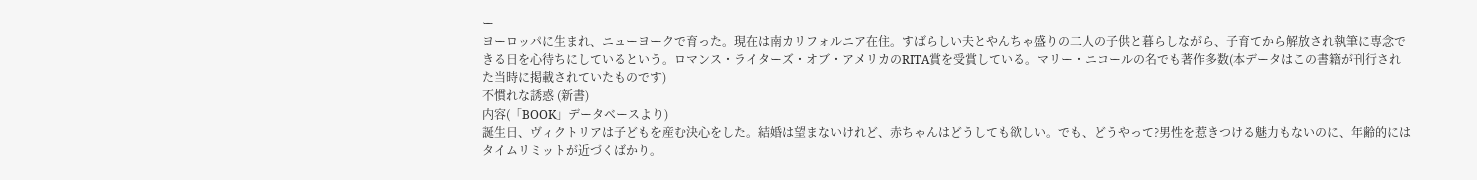ー
ヨーロッパに生まれ、ニューヨークで育った。現在は南カリフォルニア在住。すばらしい夫とやんちゃ盛りの二人の子供と暮らしながら、子育てから解放され執筆に専念できる日を心待ちにしているという。ロマンス・ライターズ・オブ・アメリカのRITA賞を受賞している。マリー・ニコールの名でも著作多数(本データはこの書籍が刊行された当時に掲載されていたものです)
不慣れな誘惑 (新書)
内容(「BOOK」データベースより)
誕生日、ヴィクトリアは子どもを産む決心をした。結婚は望まないけれど、赤ちゃんはどうしても欲しい。でも、どうやって?男性を惹きつける魅力もないのに、年齢的にはタイムリミットが近づくばかり。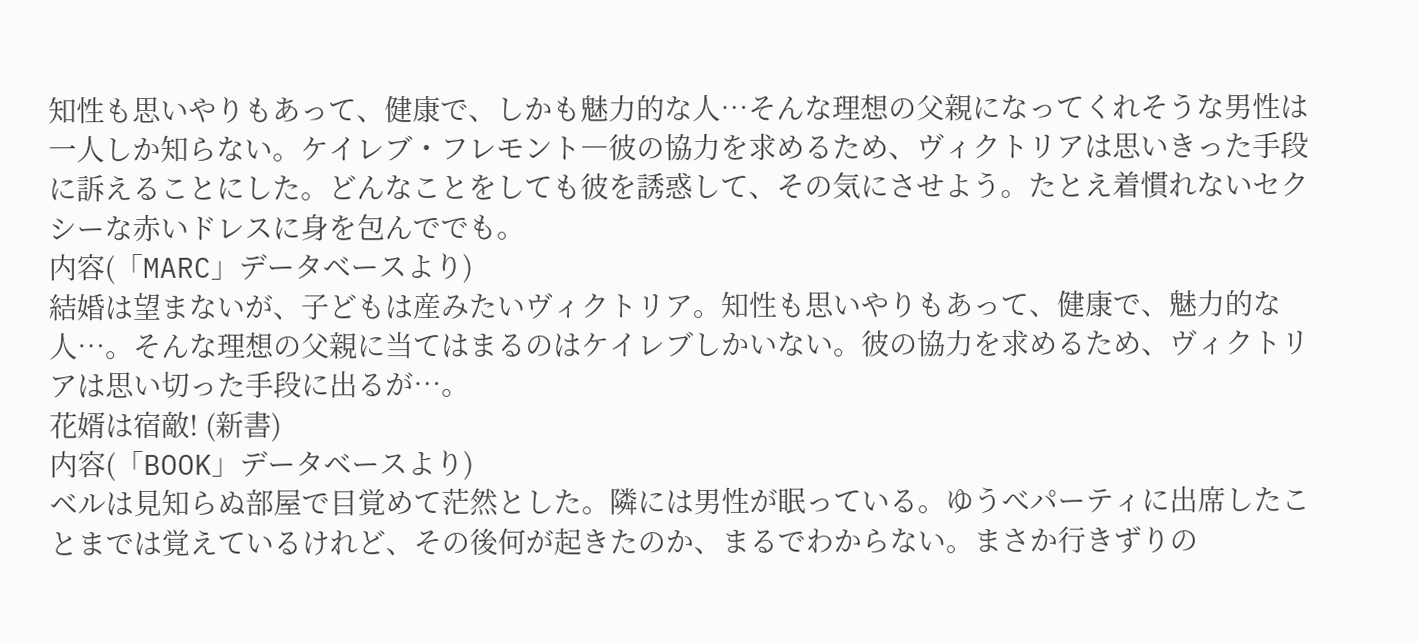知性も思いやりもあって、健康で、しかも魅力的な人…そんな理想の父親になってくれそうな男性は一人しか知らない。ケイレブ・フレモント―彼の協力を求めるため、ヴィクトリアは思いきった手段に訴えることにした。どんなことをしても彼を誘惑して、その気にさせよう。たとえ着慣れないセクシーな赤いドレスに身を包んででも。
内容(「MARC」データベースより)
結婚は望まないが、子どもは産みたいヴィクトリア。知性も思いやりもあって、健康で、魅力的な人…。そんな理想の父親に当てはまるのはケイレブしかいない。彼の協力を求めるため、ヴィクトリアは思い切った手段に出るが…。
花婿は宿敵! (新書)
内容(「BOOK」データベースより)
ベルは見知らぬ部屋で目覚めて茫然とした。隣には男性が眠っている。ゆうべパーティに出席したことまでは覚えているけれど、その後何が起きたのか、まるでわからない。まさか行きずりの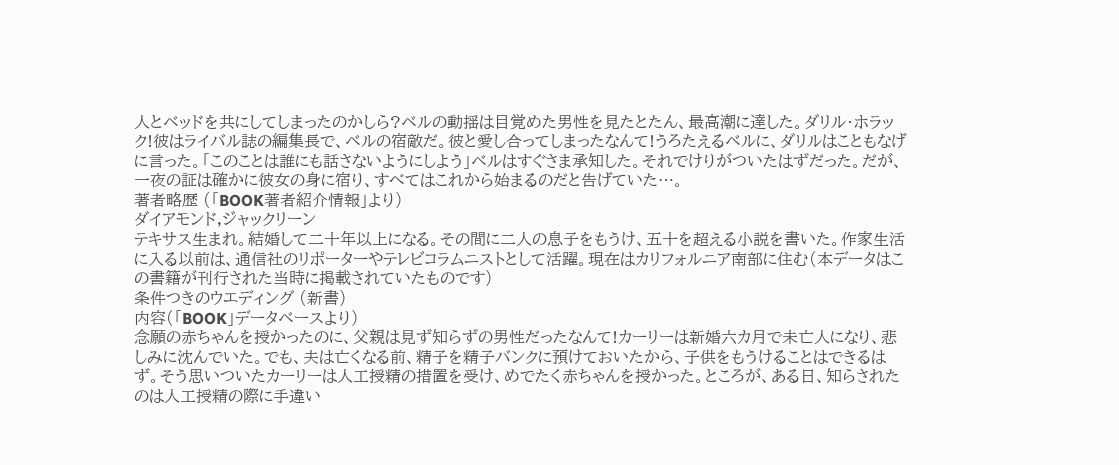人とベッドを共にしてしまったのかしら?ベルの動揺は目覚めた男性を見たとたん、最高潮に達した。ダリル・ホラック!彼はライバル誌の編集長で、ベルの宿敵だ。彼と愛し合ってしまったなんて!うろたえるベルに、ダリルはこともなげに言った。「このことは誰にも話さないようにしよう」ベルはすぐさま承知した。それでけりがついたはずだった。だが、一夜の証は確かに彼女の身に宿り、すべてはこれから始まるのだと告げていた…。
著者略歴 (「BOOK著者紹介情報」より)
ダイアモンド,ジャックリーン
テキサス生まれ。結婚して二十年以上になる。その間に二人の息子をもうけ、五十を超える小説を書いた。作家生活に入る以前は、通信社のリポーターやテレビコラムニストとして活躍。現在はカリフォルニア南部に住む(本データはこの書籍が刊行された当時に掲載されていたものです)
条件つきのウエディング (新書)
内容(「BOOK」データベースより)
念願の赤ちゃんを授かったのに、父親は見ず知らずの男性だったなんて!カーリーは新婚六カ月で未亡人になり、悲しみに沈んでいた。でも、夫は亡くなる前、精子を精子バンクに預けておいたから、子供をもうけることはできるはず。そう思いついたカーリーは人工授精の措置を受け、めでたく赤ちゃんを授かった。ところが、ある日、知らされたのは人工授精の際に手違い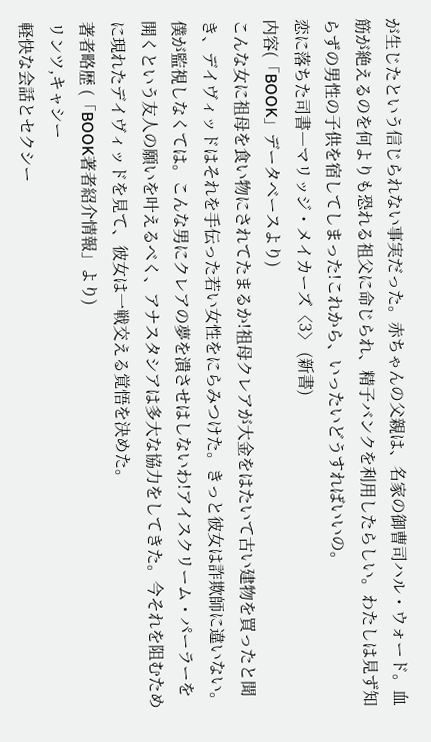が生じたという信じられない事実だった。赤ちゃんの父親は、名家の御曹司ハル・ウォード。血筋が絶えるのを何よりも恐れる祖父に命じられ、精子バンクを利用したらしい。わたしは見ず知らずの男性の子供を宿してしまった!これから、いったいどうすればいいの。
恋に落ちた司書―マリッジ・メイカーズ〈3〉 (新書)
内容(「BOOK」データベースより)
こんな女に祖母を食い物にされてたまるか!祖母クレアが大金をはたいて古い建物を買ったと聞き、デイヴィッドはそれを手伝った若い女性をにらみつけた。きっと彼女は詐欺師に違いない。僕が監視しなくては。こんな男にクレアの夢を潰させはしないわ!アイスクリーム・パーラーを開くという友人の願いを叶えるべく、アナスタシアは多大な協力をしてきた。今それを阻むために現れたデイヴィッドを見て、彼女は一戦交える覚悟を決めた。
著者略歴 (「BOOK著者紹介情報」より)
リンツ,キャシー
軽快な会話とセクシー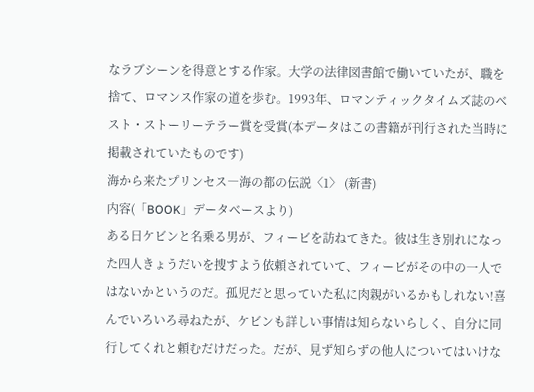なラブシーンを得意とする作家。大学の法律図書館で働いていたが、職を捨て、ロマンス作家の道を歩む。1993年、ロマンティックタイムズ誌のベスト・ストーリーテラー賞を受賞(本データはこの書籍が刊行された当時に掲載されていたものです)
海から来たプリンセス―海の都の伝説〈1〉 (新書)
内容(「BOOK」データベースより)
ある日ケビンと名乗る男が、フィービを訪ねてきた。彼は生き別れになった四人きょうだいを捜すよう依頼されていて、フィービがその中の一人ではないかというのだ。孤児だと思っていた私に肉親がいるかもしれない!喜んでいろいろ尋ねたが、ケビンも詳しい事情は知らないらしく、自分に同行してくれと頼むだけだった。だが、見ず知らずの他人についてはいけな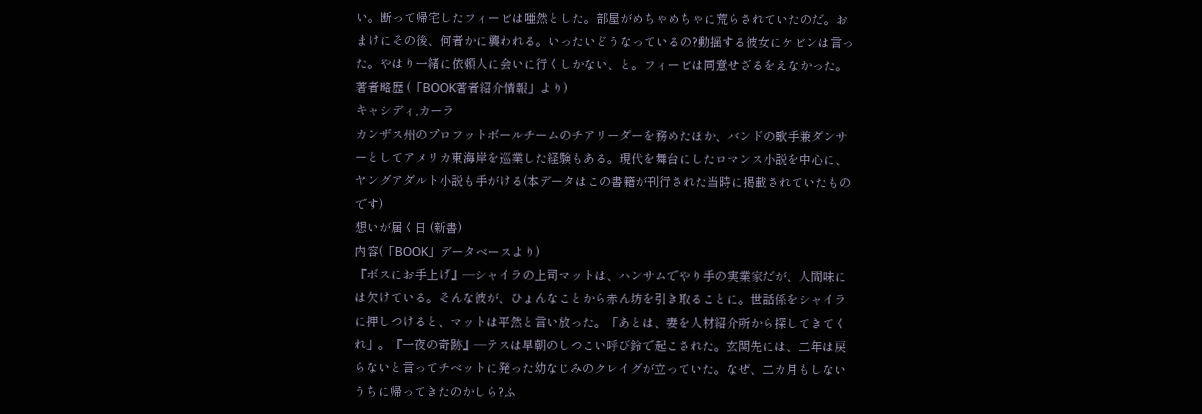い。断って帰宅したフィービは唖然とした。部屋がめちゃめちゃに荒らされていたのだ。おまけにその後、何者かに襲われる。いったいどうなっているの?動揺する彼女にケビンは言った。やはり一緒に依頼人に会いに行くしかない、と。フィービは同意せざるをえなかった。
著者略歴 (「BOOK著者紹介情報」より)
キャシディ,カーラ
カンザス州のプロフットボールチームのチアリーダーを務めたほか、バンドの歌手兼ダンサーとしてアメリカ東海岸を巡業した経験もある。現代を舞台にしたロマンス小説を中心に、ヤングアダルト小説も手がける(本データはこの書籍が刊行された当時に掲載されていたものです)
想いが届く日 (新書)
内容(「BOOK」データベースより)
『ボスにお手上げ』―シャイラの上司マットは、ハンサムでやり手の実業家だが、人間味には欠けている。そんな彼が、ひょんなことから赤ん坊を引き取ることに。世話係をシャイラに押しつけると、マットは平然と言い放った。「あとは、妻を人材紹介所から探してきてくれ」。『一夜の奇跡』―テスは早朝のしつこい呼び鈴で起こされた。玄関先には、二年は戻らないと言ってチベットに発った幼なじみのクレイグが立っていた。なぜ、二カ月もしないうちに帰ってきたのかしら?ふ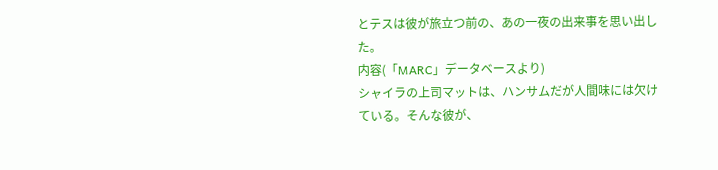とテスは彼が旅立つ前の、あの一夜の出来事を思い出した。
内容(「MARC」データベースより)
シャイラの上司マットは、ハンサムだが人間味には欠けている。そんな彼が、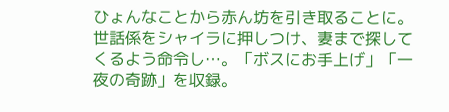ひょんなことから赤ん坊を引き取ることに。世話係をシャイラに押しつけ、妻まで探してくるよう命令し…。「ボスにお手上げ」「一夜の奇跡」を収録。